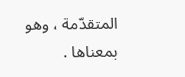المتقدّمة ، وهو بمعناها .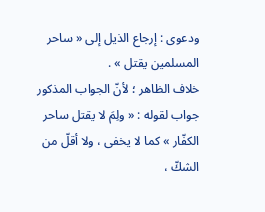ودعوى : إرجاع الذيل إلى « ساحر المسلمين يقتل » .
خلاف الظاهر ؛ لأنّ الجواب المذكور جواب لقوله : « ولِمَ لا يقتل ساحر الكفّار » كما لا يخفى ، ولا أقلّ من الشكّ ،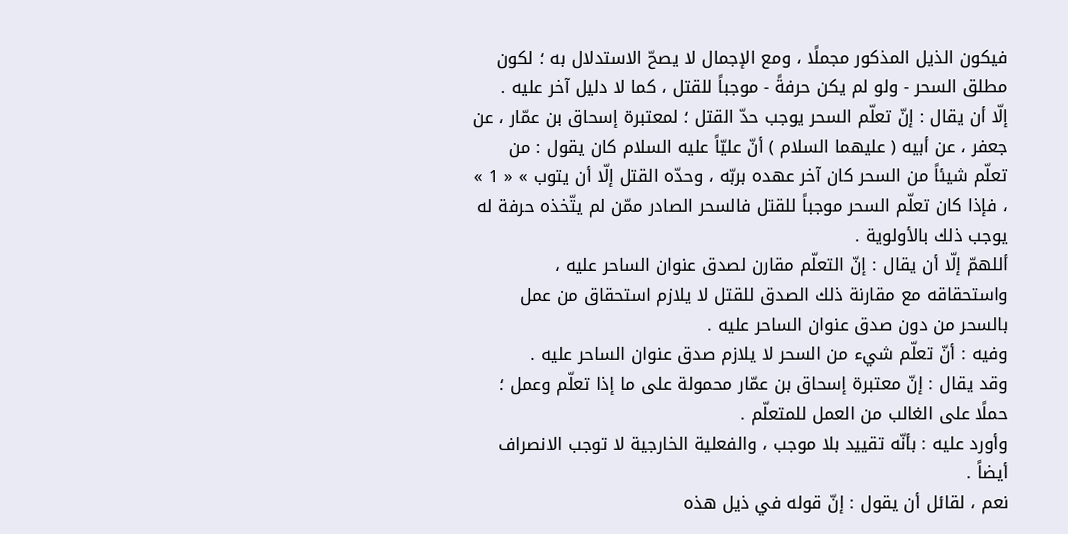فيكون الذيل المذكور مجملًا ، ومع الإجمال لا يصحّ الاستدلال به ؛ لكون مطلق السحر - ولو لم يكن حرفةً - موجباً للقتل ، كما لا دليل آخر عليه .
إلّا أن يقال : إنّ تعلّم السحر يوجب حدّ القتل ؛ لمعتبرة إسحاق بن عمّار ، عن جعفر ، عن أبيه ( عليهما السلام ) أنّ عليّاً عليه السلام كان يقول : من تعلّم شيئاً من السحر كان آخر عهده بربّه ، وحدّه القتل إلّا أن يتوب » « 1 » ، فإذا كان تعلّم السحر موجباً للقتل فالسحر الصادر ممّن لم يتّخذه حرفة له يوجب ذلك بالأولوية .
أللهمّ إلّا أن يقال : إنّ التعلّم مقارن لصدق عنوان الساحر عليه ، واستحقاقه مع مقارنة ذلك الصدق للقتل لا يلازم استحقاق من عمل بالسحر من دون صدق عنوان الساحر عليه .
وفيه : أنّ تعلّم شيء من السحر لا يلازم صدق عنوان الساحر عليه .
وقد يقال : إنّ معتبرة إسحاق بن عمّار محمولة على ما إذا تعلّم وعمل ؛ حملًا على الغالب من العمل للمتعلّم .
وأورد عليه : بأنّه تقييد بلا موجب ، والفعلية الخارجية لا توجب الانصراف أيضاً .
نعم ، لقائل أن يقول : إنّ قوله في ذيل هذه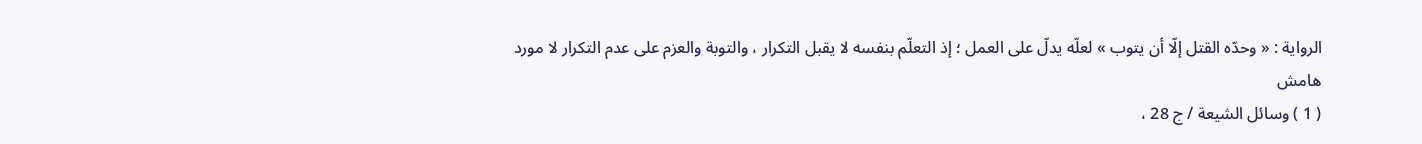الرواية : « وحدّه القتل إلّا أن يتوب » لعلّه يدلّ على العمل ؛ إذ التعلّم بنفسه لا يقبل التكرار ، والتوبة والعزم على عدم التكرار لا مورد
هامش
( 1 ) وسائل الشيعة / ج 28 ،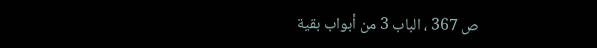ص 367 ، الباب 3 من أبواب بقية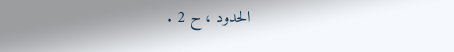الحدود ، ح 2 .